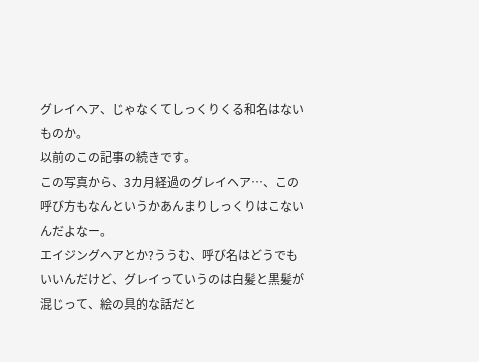グレイヘア、じゃなくてしっくりくる和名はないものか。
以前のこの記事の続きです。
この写真から、3カ月経過のグレイヘア…、この呼び方もなんというかあんまりしっくりはこないんだよなー。
エイジングヘアとか?ううむ、呼び名はどうでもいいんだけど、グレイっていうのは白髪と黒髪が混じって、絵の具的な話だと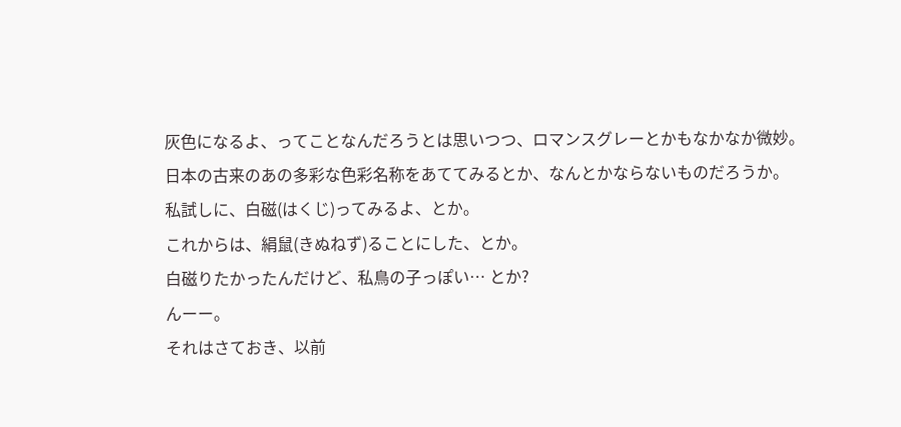灰色になるよ、ってことなんだろうとは思いつつ、ロマンスグレーとかもなかなか微妙。
日本の古来のあの多彩な色彩名称をあててみるとか、なんとかならないものだろうか。
私試しに、白磁(はくじ)ってみるよ、とか。
これからは、絹鼠(きぬねず)ることにした、とか。
白磁りたかったんだけど、私鳥の子っぽい… とか?
んーー。
それはさておき、以前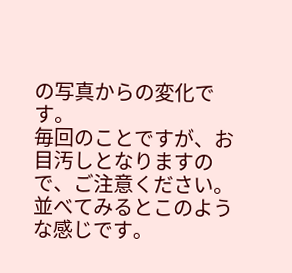の写真からの変化です。
毎回のことですが、お目汚しとなりますので、ご注意ください。
並べてみるとこのような感じです。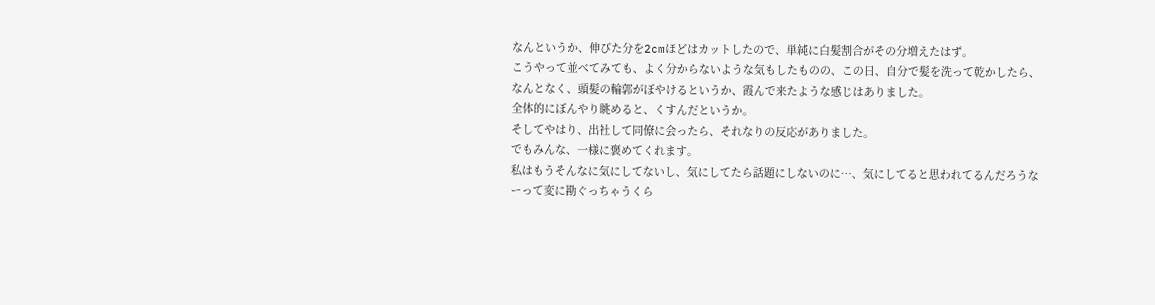なんというか、伸びた分を2cmほどはカットしたので、単純に白髪割合がその分増えたはず。
こうやって並べてみても、よく分からないような気もしたものの、この日、自分で髪を洗って乾かしたら、なんとなく、頭髪の輪郭がぼやけるというか、霞んで来たような感じはありました。
全体的にぼんやり眺めると、くすんだというか。
そしてやはり、出社して同僚に会ったら、それなりの反応がありました。
でもみんな、一様に褒めてくれます。
私はもうそんなに気にしてないし、気にしてたら話題にしないのに…、気にしてると思われてるんだろうなーって変に勘ぐっちゃうくら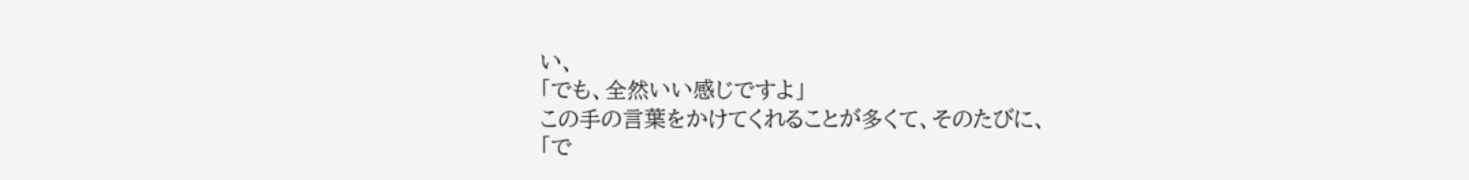い、
「でも、全然いい感じですよ」
この手の言葉をかけてくれることが多くて、そのたびに、
「で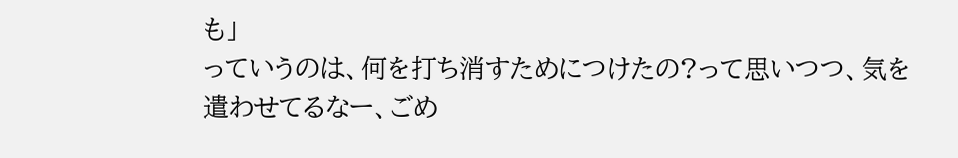も」
っていうのは、何を打ち消すためにつけたの?って思いつつ、気を遣わせてるなー、ごめ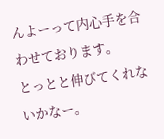んよーって内心手を合わせております。
とっとと伸びてくれないかなー。